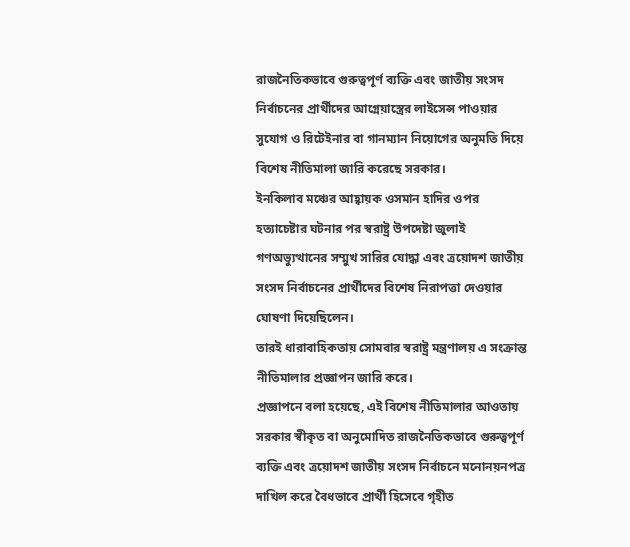রাজনৈতিকভাবে গুরুত্বপূর্ণ ব্যক্তি এবং জাতীয় সংসদ নির্বাচনের প্রার্থীদের আগ্নেয়াস্ত্রের লাইসেন্স পাওয়ার সুযোগ ও রিটেইনার বা গানম্যান নিয়োগের অনুমতি দিয়ে বিশেষ নীতিমালা জারি করেছে সরকার।
ইনকিলাব মঞ্চের আহ্বায়ক ওসমান হাদির ওপর হত্যাচেষ্টার ঘটনার পর স্বরাষ্ট্র উপদেষ্টা জুলাই গণঅভ্যুত্থানের সম্মুখ সারির যোদ্ধা এবং ত্রয়োদশ জাতীয় সংসদ নির্বাচনের প্রার্থীদের বিশেষ নিরাপত্তা দেওয়ার ঘোষণা দিয়েছিলেন।
তারই ধারাবাহিকতায় সোমবার স্বরাষ্ট্র মন্ত্রণালয় এ সংক্রান্ত নীতিমালার প্রজ্ঞাপন জারি করে।
প্রজ্ঞাপনে বলা হয়েছে, এই বিশেষ নীতিমালার আওতায় সরকার স্বীকৃত বা অনুমোদিত রাজনৈতিকভাবে গুরুত্বপূর্ণ ব্যক্তি এবং ত্রয়োদশ জাতীয় সংসদ নির্বাচনে মনোনয়নপত্র দাখিল করে বৈধভাবে প্রার্থী হিসেবে গৃহীত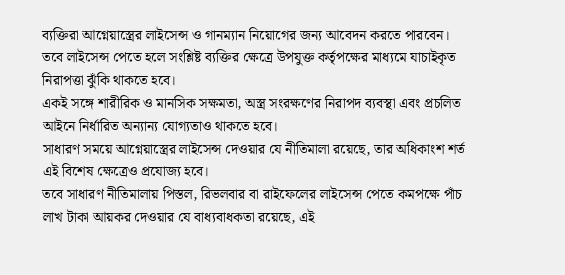ব্যক্তিরা আগ্নেয়াস্ত্রের লাইসেন্স ও গানম্যান নিয়োগের জন্য আবেদন করতে পারবেন।
তবে লাইসেন্স পেতে হলে সংশ্লিষ্ট ব্যক্তির ক্ষেত্রে উপযুক্ত কর্তৃপক্ষের মাধ্যমে যাচাইকৃত নিরাপত্তা ঝুঁকি থাকতে হবে।
একই সঙ্গে শারীরিক ও মানসিক সক্ষমতা, অস্ত্র সংরক্ষণের নিরাপদ ব্যবস্থা এবং প্রচলিত আইনে নির্ধারিত অন্যান্য যোগ্যতাও থাকতে হবে।
সাধারণ সময়ে আগ্নেয়াস্ত্রের লাইসেন্স দেওয়ার যে নীতিমালা রয়েছে, তার অধিকাংশ শর্ত এই বিশেষ ক্ষেত্রেও প্রযোজ্য হবে।
তবে সাধারণ নীতিমালায় পিস্তল, রিভলবার বা রাইফেলের লাইসেন্স পেতে কমপক্ষে পাঁচ লাখ টাকা আয়কর দেওয়ার যে বাধ্যবাধকতা রয়েছে, এই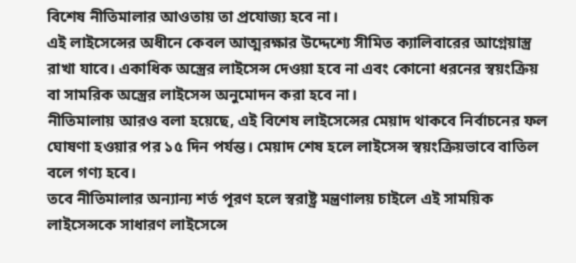বিশেষ নীতিমালার আওতায় তা প্রযোজ্য হবে না।
এই লাইসেন্সের অধীনে কেবল আত্মরক্ষার উদ্দেশ্যে সীমিত ক্যালিবারের আগ্নেয়াস্ত্র রাখা যাবে। একাধিক অস্ত্রের লাইসেন্স দেওয়া হবে না এবং কোনো ধরনের স্বয়ংক্রিয় বা সামরিক অস্ত্রের লাইসেন্স অনুমোদন করা হবে না।
নীতিমালায় আরও বলা হয়েছে, এই বিশেষ লাইসেন্সের মেয়াদ থাকবে নির্বাচনের ফল ঘোষণা হওয়ার পর ১৫ দিন পর্যন্ত। মেয়াদ শেষ হলে লাইসেন্স স্বয়ংক্রিয়ভাবে বাতিল বলে গণ্য হবে।
তবে নীতিমালার অন্যান্য শর্ত পূরণ হলে স্বরাষ্ট্র মন্ত্রণালয় চাইলে এই সাময়িক লাইসেন্সকে সাধারণ লাইসেন্সে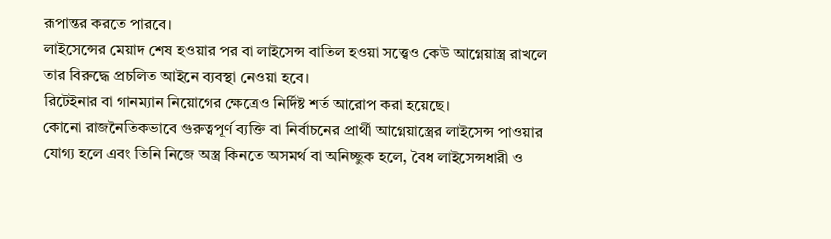রূপান্তর করতে পারবে।
লাইসেন্সের মেয়াদ শেষ হওয়ার পর বা লাইসেন্স বাতিল হওয়া সত্ত্বেও কেউ আগ্নেয়াস্ত্র রাখলে তার বিরুদ্ধে প্রচলিত আইনে ব্যবস্থা নেওয়া হবে।
রিটেইনার বা গানম্যান নিয়োগের ক্ষেত্রেও নির্দিষ্ট শর্ত আরোপ করা হয়েছে।
কোনো রাজনৈতিকভাবে গুরুত্বপূর্ণ ব্যক্তি বা নির্বাচনের প্রার্থী আগ্নেয়াস্ত্রের লাইসেন্স পাওয়ার যোগ্য হলে এবং তিনি নিজে অস্ত্র কিনতে অসমর্থ বা অনিচ্ছুক হলে, বৈধ লাইসেন্সধারী ও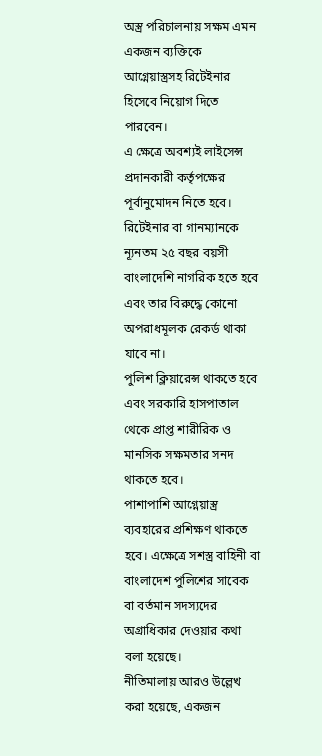অস্ত্র পরিচালনায় সক্ষম এমন একজন ব্যক্তিকে আগ্নেয়াস্ত্রসহ রিটেইনার হিসেবে নিয়োগ দিতে পারবেন।
এ ক্ষেত্রে অবশ্যই লাইসেন্স প্রদানকারী কর্তৃপক্ষের পূর্বানুমোদন নিতে হবে।
রিটেইনার বা গানম্যানকে ন্যূনতম ২৫ বছর বয়সী বাংলাদেশি নাগরিক হতে হবে এবং তার বিরুদ্ধে কোনো অপরাধমূলক রেকর্ড থাকা যাবে না।
পুলিশ ক্লিয়ারেন্স থাকতে হবে এবং সরকারি হাসপাতাল থেকে প্রাপ্ত শারীরিক ও মানসিক সক্ষমতার সনদ থাকতে হবে।
পাশাপাশি আগ্নেয়াস্ত্র ব্যবহারের প্রশিক্ষণ থাকতে হবে। এক্ষেত্রে সশস্ত্র বাহিনী বা বাংলাদেশ পুলিশের সাবেক বা বর্তমান সদস্যদের অগ্রাধিকার দেওয়ার কথা বলা হয়েছে।
নীতিমালায় আরও উল্লেখ করা হয়েছে, একজন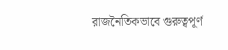রাজনৈতিকভাবে গুরুত্বপূর্ণ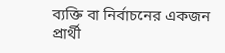ব্যক্তি বা নির্বাচনের একজন প্রার্থী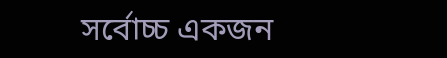সর্বোচ্চ একজন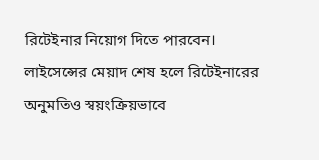রিটেইনার নিয়োগ দিতে পারবেন।
লাইসেন্সের মেয়াদ শেষ হলে রিটেইনারের অনুমতিও স্বয়ংক্রিয়ভাবে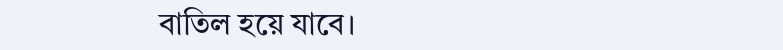বাতিল হয়ে যাবে।